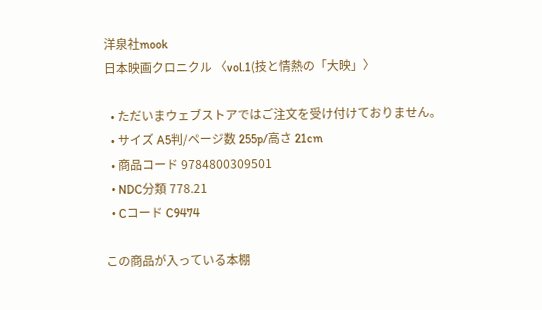洋泉社mook
日本映画クロニクル 〈vol.1(技と情熱の「大映」〉

  • ただいまウェブストアではご注文を受け付けておりません。
  • サイズ A5判/ページ数 255p/高さ 21cm
  • 商品コード 9784800309501
  • NDC分類 778.21
  • Cコード C9474

この商品が入っている本棚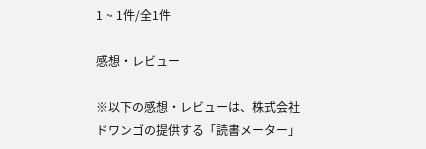1 ~ 1件/全1件

感想・レビュー

※以下の感想・レビューは、株式会社ドワンゴの提供する「読書メーター」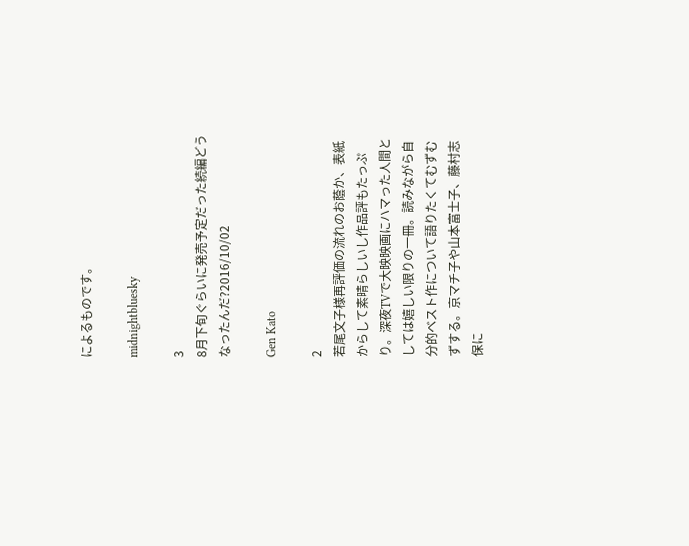によるものです。

midnightbluesky

3
8月下旬ぐらいに発売予定だった続編どうなったんだ?2016/10/02

Gen Kato

2
若尾文子様再評価の流れのお蔭か、表紙からして素晴らしいし作品評もたっぷり。深夜TVで大映映画にハマった人間としては嬉しい限りの一冊。読みながら自分的ベスト作について語りたくてむずむずする。京マチ子や山本富士子、藤村志保に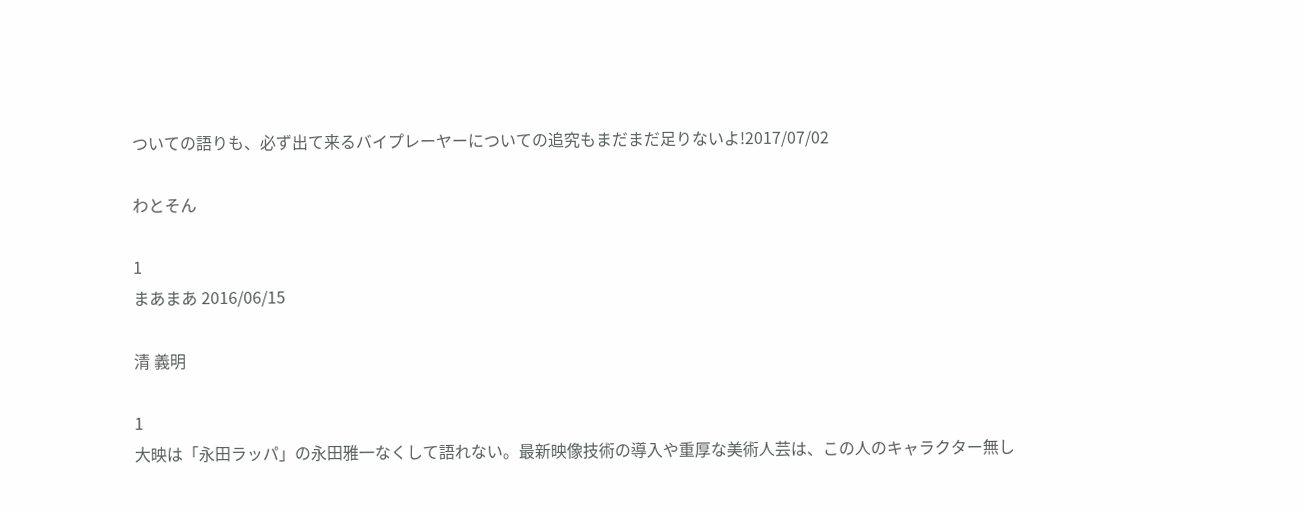ついての語りも、必ず出て来るバイプレーヤーについての追究もまだまだ足りないよ!2017/07/02

わとそん

1
まあまあ 2016/06/15

清 義明

1
大映は「永田ラッパ」の永田雅一なくして語れない。最新映像技術の導入や重厚な美術人芸は、この人のキャラクター無し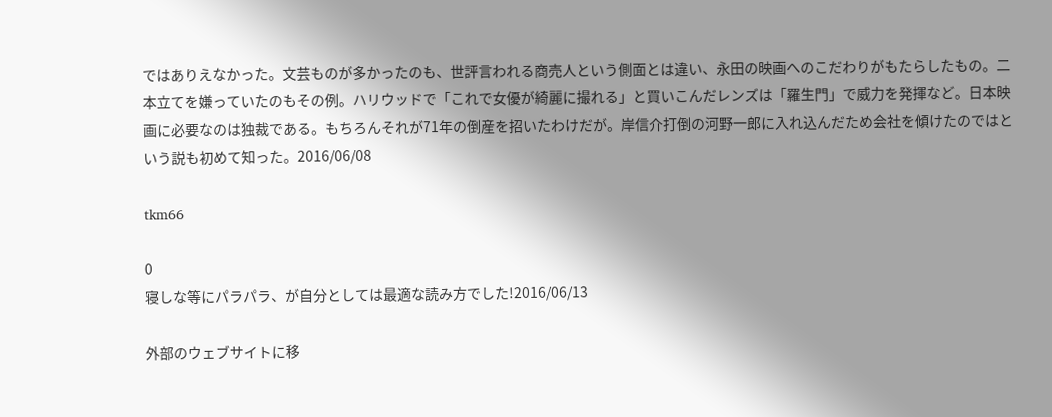ではありえなかった。文芸ものが多かったのも、世評言われる商売人という側面とは違い、永田の映画へのこだわりがもたらしたもの。二本立てを嫌っていたのもその例。ハリウッドで「これで女優が綺麗に撮れる」と買いこんだレンズは「羅生門」で威力を発揮など。日本映画に必要なのは独裁である。もちろんそれが71年の倒産を招いたわけだが。岸信介打倒の河野一郎に入れ込んだため会社を傾けたのではという説も初めて知った。2016/06/08

tkm66

0
寝しな等にパラパラ、が自分としては最適な読み方でした!2016/06/13

外部のウェブサイトに移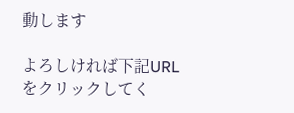動します

よろしければ下記URLをクリックしてく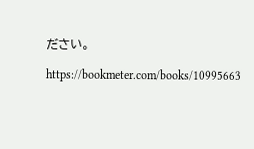ださい。

https://bookmeter.com/books/10995663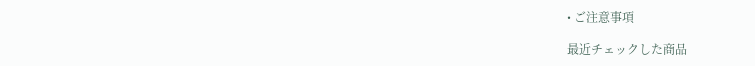• ご注意事項

最近チェックした商品